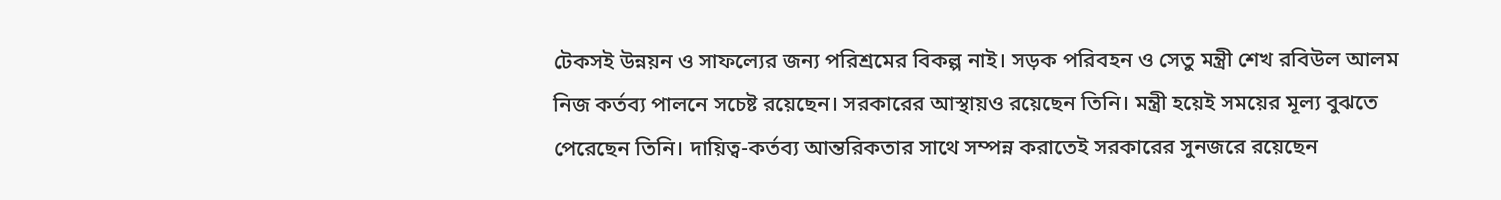টেকসই উন্নয়ন ও সাফল্যের জন্য পরিশ্রমের বিকল্প নাই। সড়ক পরিবহন ও সেতু মন্ত্রী শেখ রবিউল আলম নিজ কর্তব্য পালনে সচেষ্ট রয়েছেন। সরকারের আস্থায়ও রয়েছেন তিনি। মন্ত্রী হয়েই সময়ের মূল্য বুঝতে পেরেছেন তিনি। দায়িত্ব-কর্তব্য আন্তরিকতার সাথে সম্পন্ন করাতেই সরকারের সুনজরে রয়েছেন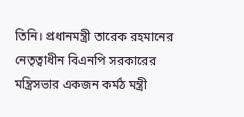তিনি। প্রধানমন্ত্রী তারেক রহমানের নেতৃত্বাধীন বিএনপি সরকারের মন্ত্রিসভার একজন কর্মঠ মন্ত্রী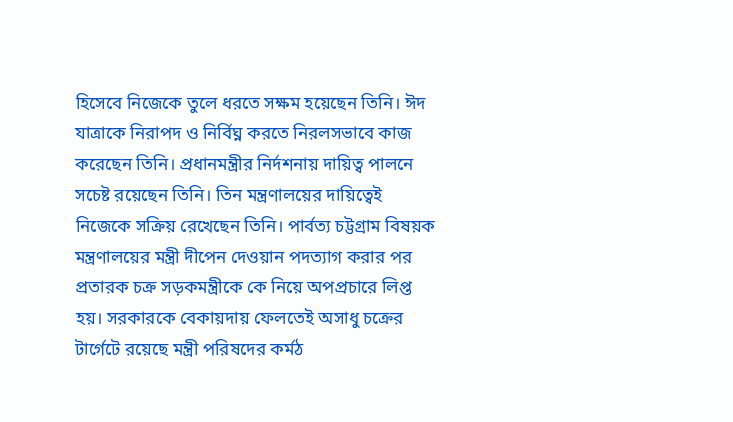হিসেবে নিজেকে তুলে ধরতে সক্ষম হয়েছেন তিনি। ঈদ যাত্রাকে নিরাপদ ও নির্বিঘ্ন করতে নিরলসভাবে কাজ করেছেন তিনি। প্রধানমন্ত্রীর নির্দশনায় দায়িত্ব পালনে সচেষ্ট রয়েছেন তিনি। তিন মন্ত্রণালয়ের দায়িত্বেই নিজেকে সক্রিয় রেখেছেন তিনি। পার্বত্য চট্টগ্রাম বিষয়ক মন্ত্রণালয়ের মন্ত্রী দীপেন দেওয়ান পদত্যাগ করার পর প্রতারক চক্র সড়কমন্ত্রীকে কে নিয়ে অপপ্রচারে লিপ্ত হয়। সরকারকে বেকায়দায় ফেলতেই অসাধু চক্রের টার্গেটে রয়েছে মন্ত্রী পরিষদের কর্মঠ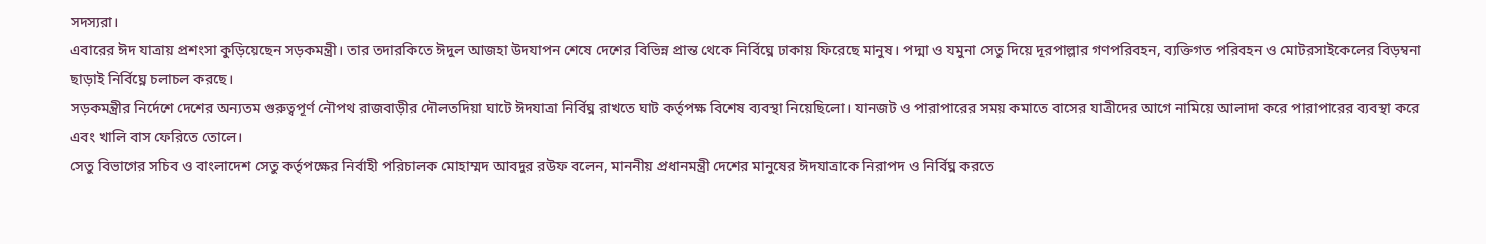সদস্যরা।
এবারের ঈদ যাত্রায় প্রশংসা কুড়িয়েছেন সড়কমন্ত্রী। তার তদারকিতে ঈদুল আজহা উদযাপন শেষে দেশের বিভিন্ন প্রান্ত থেকে নির্বিঘ্নে ঢাকায় ফিরেছে মানুষ। পদ্মা ও যমুনা সেতু দিয়ে দূরপাল্লার গণপরিবহন, ব্যক্তিগত পরিবহন ও মোটরসাইকেলের বিড়ম্বনা ছাড়াই নির্বিঘ্নে চলাচল করছে।
সড়কমন্ত্রীর নির্দেশে দেশের অন্যতম গুরুত্বপূর্ণ নৌপথ রাজবাড়ীর দৌলতদিয়া ঘাটে ঈদযাত্রা নির্বিঘ্ন রাখতে ঘাট কর্তৃপক্ষ বিশেষ ব্যবস্থা নিয়েছিলো। যানজট ও পারাপারের সময় কমাতে বাসের যাত্রীদের আগে নামিয়ে আলাদা করে পারাপারের ব্যবস্থা করে এবং খালি বাস ফেরিতে তোলে।
সেতু বিভাগের সচিব ও বাংলাদেশ সেতু কর্তৃপক্ষের নির্বাহী পরিচালক মোহাম্মদ আবদুর রউফ বলেন, মাননীয় প্রধানমন্ত্রী দেশের মানুষের ঈদযাত্রাকে নিরাপদ ও নির্বিঘ্ন করতে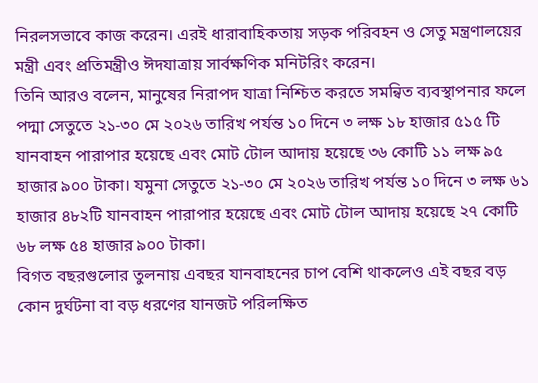নিরলসভাবে কাজ করেন। এরই ধারাবাহিকতায় সড়ক পরিবহন ও সেতু মন্ত্রণালয়ের মন্ত্রী এবং প্রতিমন্ত্রীও ঈদযাত্রায় সার্বক্ষণিক মনিটরিং করেন।
তিনি আরও বলেন, মানুষের নিরাপদ যাত্রা নিশ্চিত করতে সমন্বিত ব্যবস্থাপনার ফলে পদ্মা সেতুতে ২১-৩০ মে ২০২৬ তারিখ পর্যন্ত ১০ দিনে ৩ লক্ষ ১৮ হাজার ৫১৫ টি যানবাহন পারাপার হয়েছে এবং মোট টোল আদায় হয়েছে ৩৬ কোটি ১১ লক্ষ ৯৫ হাজার ৯০০ টাকা। যমুনা সেতুতে ২১-৩০ মে ২০২৬ তারিখ পর্যন্ত ১০ দিনে ৩ লক্ষ ৬১ হাজার ৪৮২টি যানবাহন পারাপার হয়েছে এবং মোট টোল আদায় হয়েছে ২৭ কোটি ৬৮ লক্ষ ৫৪ হাজার ৯০০ টাকা।
বিগত বছরগুলোর তুলনায় এবছর যানবাহনের চাপ বেশি থাকলেও এই বছর বড় কোন দুর্ঘটনা বা বড় ধরণের যানজট পরিলক্ষিত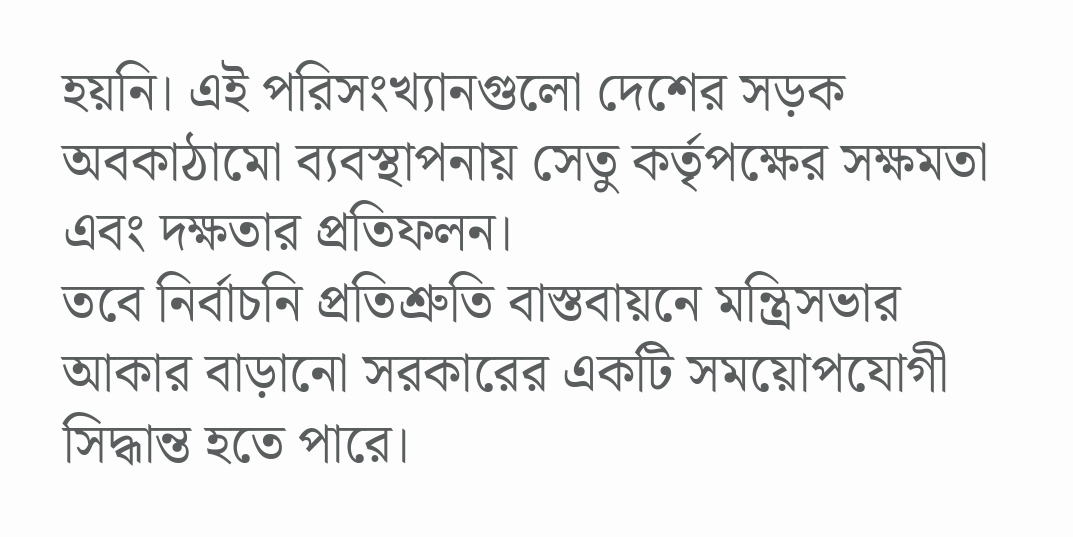হয়নি। এই পরিসংখ্যানগুলো দেশের সড়ক অবকাঠামো ব্যবস্থাপনায় সেতু কর্তৃপক্ষের সক্ষমতা এবং দক্ষতার প্রতিফলন।
তবে নির্বাচনি প্রতিশ্রুতি বাস্তবায়নে মন্ত্রিসভার আকার বাড়ানো সরকারের একটি সময়োপযোগী সিদ্ধান্ত হতে পারে।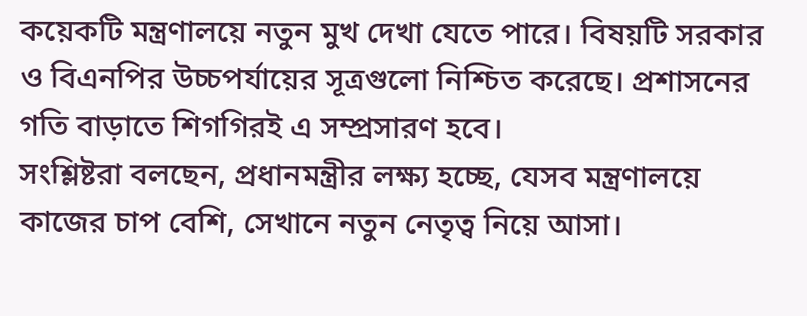কয়েকটি মন্ত্রণালয়ে নতুন মুখ দেখা যেতে পারে। বিষয়টি সরকার ও বিএনপির উচ্চপর্যায়ের সূত্রগুলো নিশ্চিত করেছে। প্রশাসনের গতি বাড়াতে শিগগিরই এ সম্প্রসারণ হবে।
সংশ্লিষ্টরা বলছেন, প্রধানমন্ত্রীর লক্ষ্য হচ্ছে, যেসব মন্ত্রণালয়ে কাজের চাপ বেশি, সেখানে নতুন নেতৃত্ব নিয়ে আসা।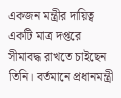একজন মন্ত্রীর দায়িত্ব একটি মাত্র দপ্তরে সীমাবদ্ধ রাখতে চাইছেন তিনি। বর্তমানে প্রধানমন্ত্রী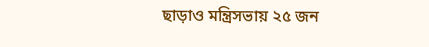ছাড়াও মন্ত্রিসভায় ২৫ জন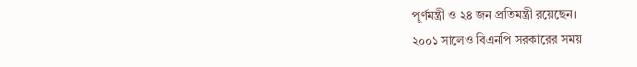পূর্ণমন্ত্রী ও ২৪ জন প্রতিমন্ত্রী রয়েছেন।
২০০১ সালেও বিএনপি সরকারের সময়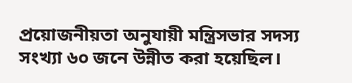প্রয়োজনীয়তা অনুযায়ী মন্ত্রিসভার সদস্য সংখ্যা ৬০ জনে উন্নীত করা হয়েছিল।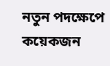নতুন পদক্ষেপে কয়েকজন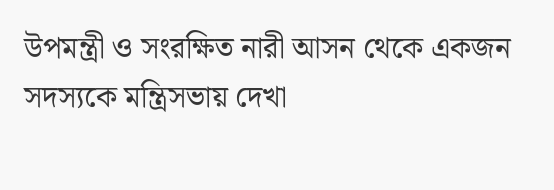উপমন্ত্রী ও সংরক্ষিত নারী আসন থেকে একজন সদস্যকে মন্ত্রিসভায় দেখা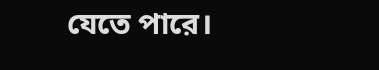যেতে পারে।